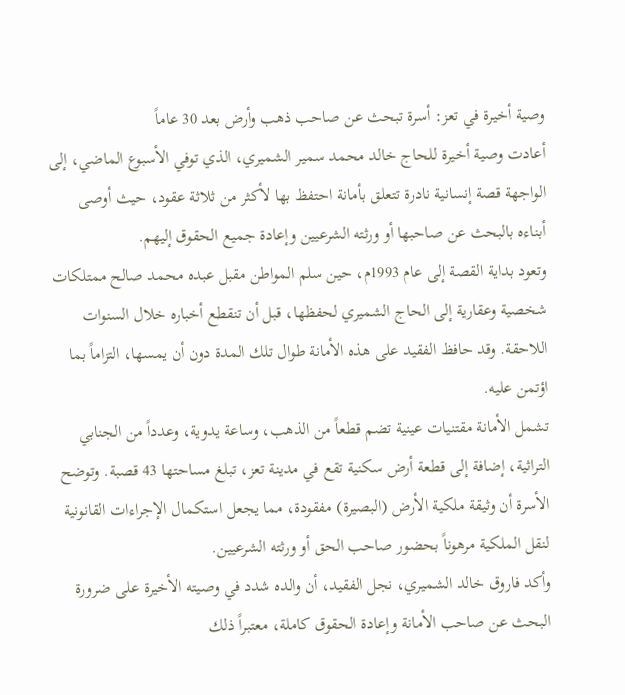وصية أخيرة في تعز: أسرة تبحث عن صاحب ذهب وأرض بعد 30 عاماً
أعادت وصية أخيرة للحاج خالد محمد سمير الشميري، الذي توفي الأسبوع الماضي، إلى الواجهة قصة إنسانية نادرة تتعلق بأمانة احتفظ بها لأكثر من ثلاثة عقود، حيث أوصى أبناءه بالبحث عن صاحبها أو ورثته الشرعيين وإعادة جميع الحقوق إليهم.
وتعود بداية القصة إلى عام 1993م، حين سلم المواطن مقبل عبده محمد صالح ممتلكات شخصية وعقارية إلى الحاج الشميري لحفظها، قبل أن تنقطع أخباره خلال السنوات اللاحقة. وقد حافظ الفقيد على هذه الأمانة طوال تلك المدة دون أن يمسها، التزاماً بما اؤتمن عليه.
تشمل الأمانة مقتنيات عينية تضم قطعاً من الذهب، وساعة يدوية، وعدداً من الجنابي التراثية، إضافة إلى قطعة أرض سكنية تقع في مدينة تعز، تبلغ مساحتها 43 قصبة. وتوضح الأسرة أن وثيقة ملكية الأرض (البصيرة) مفقودة، مما يجعل استكمال الإجراءات القانونية لنقل الملكية مرهوناً بحضور صاحب الحق أو ورثته الشرعيين.
وأكد فاروق خالد الشميري، نجل الفقيد، أن والده شدد في وصيته الأخيرة على ضرورة البحث عن صاحب الأمانة وإعادة الحقوق كاملة، معتبراً ذلك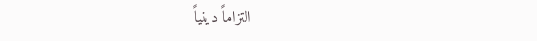التزاماً دينياً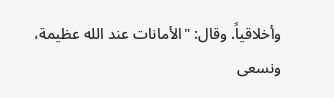وأخلاقياً. وقال: "الأمانات عند الله عظيمة، ونسعى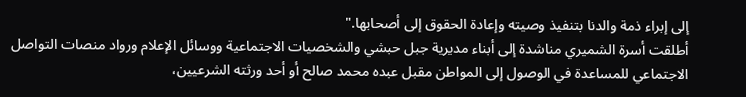إلى إبراء ذمة والدنا بتنفيذ وصيته وإعادة الحقوق إلى أصحابها."
أطلقت أسرة الشميري مناشدة إلى أبناء مديرية جبل حبشي والشخصيات الاجتماعية ووسائل الإعلام ورواد منصات التواصل الاجتماعي للمساعدة في الوصول إلى المواطن مقبل عبده محمد صالح أو أحد ورثته الشرعيين،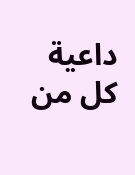داعية كل من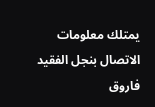يمتلك معلومات الاتصال بنجل الفقيد فاروق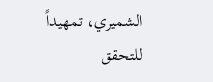الشميري، تمهيداً للتحقق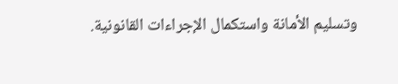وتسليم الأمانة واستكمال الإجراءات القانونية.